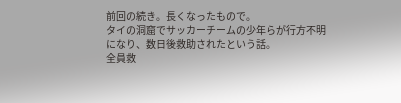前回の続き。長くなったもので。
タイの洞窟でサッカーチームの少年らが行方不明になり、数日後救助されたという話。
全員救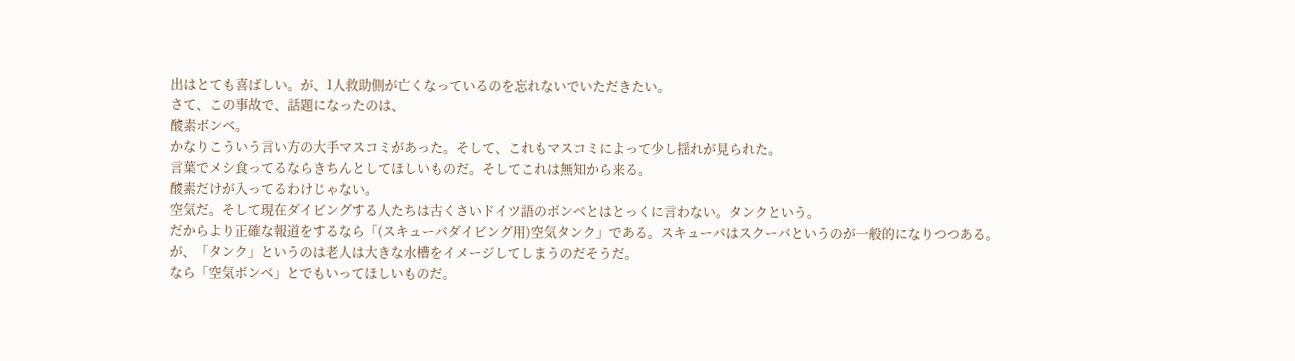出はとても喜ばしい。が、1人救助側が亡くなっているのを忘れないでいただきたい。
さて、この事故で、話題になったのは、
酸素ボンベ。
かなりこういう言い方の大手マスコミがあった。そして、これもマスコミによって少し揺れが見られた。
言葉でメシ食ってるならきちんとしてほしいものだ。そしてこれは無知から来る。
酸素だけが入ってるわけじゃない。
空気だ。そして現在ダイビングする人たちは古くさいドイツ語のボンベとはとっくに言わない。タンクという。
だからより正確な報道をするなら「(スキューバダイビング用)空気タンク」である。スキューバはスクーバというのが一般的になりつつある。
が、「タンク」というのは老人は大きな水槽をイメージしてしまうのだそうだ。
なら「空気ボンベ」とでもいってほしいものだ。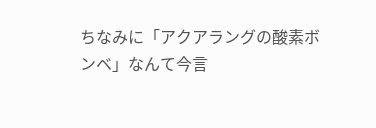ちなみに「アクアラングの酸素ボンベ」なんて今言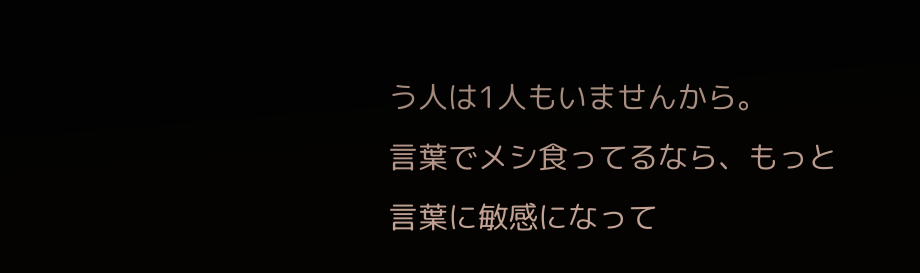う人は1人もいませんから。
言葉でメシ食ってるなら、もっと言葉に敏感になって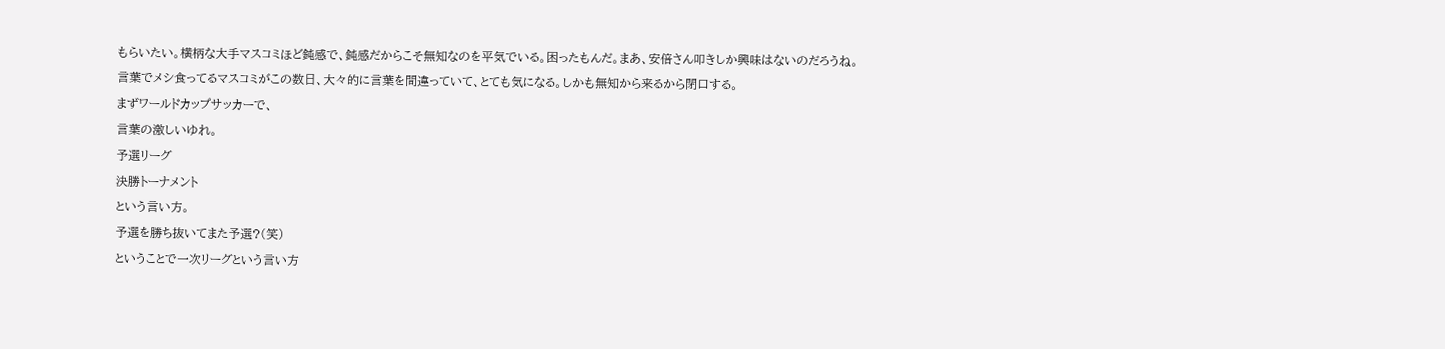もらいたい。横柄な大手マスコミほど鈍感で、鈍感だからこそ無知なのを平気でいる。困ったもんだ。まあ、安倍さん叩きしか興味はないのだろうね。
言葉でメシ食ってるマスコミがこの数日、大々的に言葉を間違っていて、とても気になる。しかも無知から来るから閉口する。
まずワールドカップサッカーで、
言葉の激しいゆれ。
予選リーグ
決勝トーナメント
という言い方。
予選を勝ち抜いてまた予選?(笑)
ということで一次リーグという言い方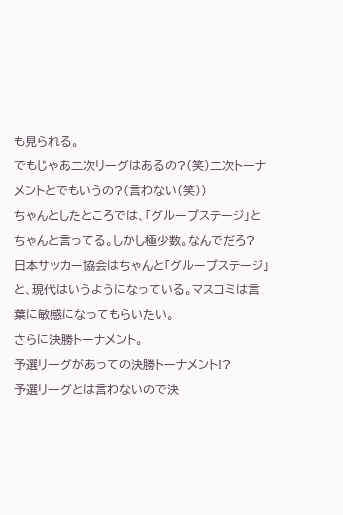も見られる。
でもじゃあ二次リーグはあるの?(笑)二次トーナメントとでもいうの?(言わない(笑))
ちゃんとしたところでは、「グループステージ」とちゃんと言ってる。しかし極少数。なんでだろ? 日本サッカー協会はちゃんと「グループステージ」と、現代はいうようになっている。マスコミは言葉に敏感になってもらいたい。
さらに決勝トーナメント。
予選リーグがあっての決勝トーナメント!?
予選リーグとは言わないので決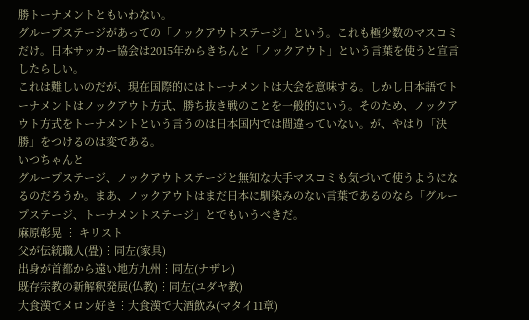勝トーナメントともいわない。
グループステージがあっての「ノックアウトステージ」という。これも極少数のマスコミだけ。日本サッカー協会は2015年からきちんと「ノックアウト」という言葉を使うと宣言したらしい。
これは難しいのだが、現在国際的にはトーナメントは大会を意味する。しかし日本語でトーナメントはノックアウト方式、勝ち抜き戦のことを一般的にいう。そのため、ノックアウト方式をトーナメントという言うのは日本国内では間違っていない。が、やはり「決勝」をつけるのは変である。
いつちゃんと
グループステージ、ノックアウトステージと無知な大手マスコミも気づいて使うようになるのだろうか。まあ、ノックアウトはまだ日本に馴染みのない言葉であるのなら「グループステージ、トーナメントステージ」とでもいうべきだ。
麻原彰晃 ︙ キリスト
父が伝統職人(畳)︙同左(家具)
出身が首都から遠い地方九州︙同左(ナザレ)
既存宗教の新解釈発展(仏教)︙同左(ユダヤ教)
大食漢でメロン好き︙大食漢で大酒飲み(マタイ11章)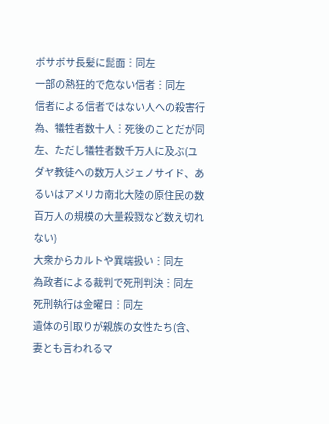ボサボサ長髪に髭面︙同左
一部の熱狂的で危ない信者︙同左
信者による信者ではない人への殺害行為、犠牲者数十人︙死後のことだが同左、ただし犠牲者数千万人に及ぶ(ユダヤ教徒への数万人ジェノサイド、あるいはアメリカ南北大陸の原住民の数百万人の規模の大量殺戮など数え切れない)
大衆からカルトや異端扱い︙同左
為政者による裁判で死刑判決︙同左
死刑執行は金曜日︙同左
遺体の引取りが親族の女性たち(含、妻とも言われるマ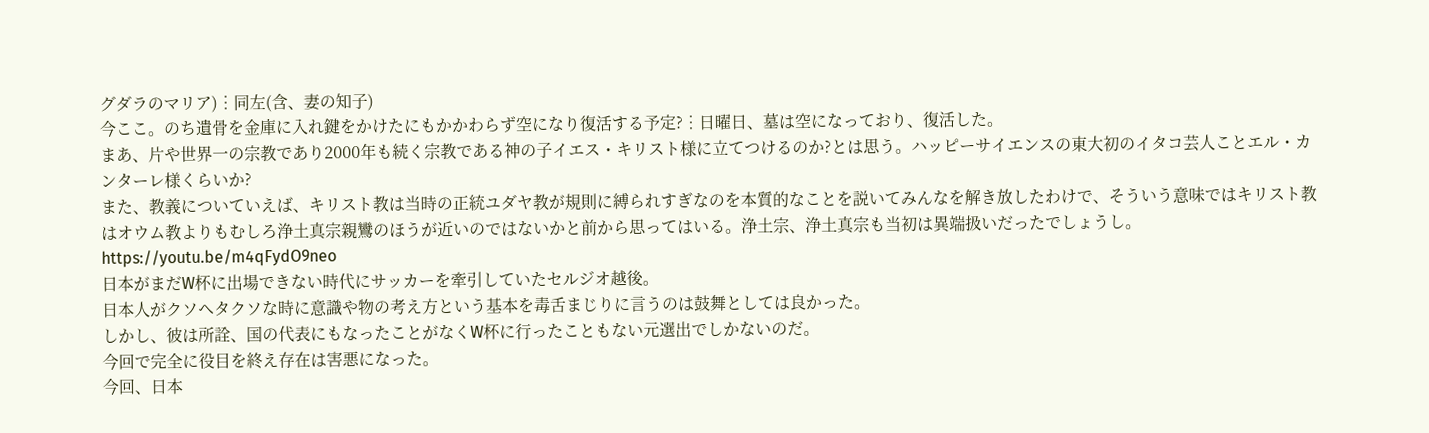グダラのマリア)︙同左(含、妻の知子)
今ここ。のち遺骨を金庫に入れ鍵をかけたにもかかわらず空になり復活する予定?︙日曜日、墓は空になっており、復活した。
まあ、片や世界一の宗教であり2000年も続く宗教である神の子イエス・キリスト様に立てつけるのか?とは思う。ハッピーサイエンスの東大初のイタコ芸人ことエル・カンターレ様くらいか?
また、教義についていえば、キリスト教は当時の正統ユダヤ教が規則に縛られすぎなのを本質的なことを説いてみんなを解き放したわけで、そういう意味ではキリスト教はオウム教よりもむしろ浄土真宗親鸞のほうが近いのではないかと前から思ってはいる。浄土宗、浄土真宗も当初は異端扱いだったでしょうし。
https://youtu.be/m4qFydO9neo
日本がまだW杯に出場できない時代にサッカーを牽引していたセルジオ越後。
日本人がクソヘタクソな時に意識や物の考え方という基本を毒舌まじりに言うのは鼓舞としては良かった。
しかし、彼は所詮、国の代表にもなったことがなくW杯に行ったこともない元選出でしかないのだ。
今回で完全に役目を終え存在は害悪になった。
今回、日本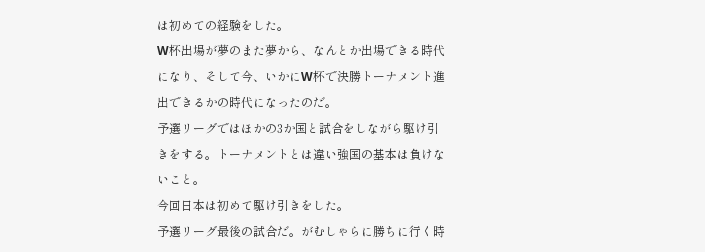は初めての経験をした。
W杯出場が夢のまた夢から、なんとか出場できる時代になり、そして今、いかにW杯で決勝トーナメント進出できるかの時代になったのだ。
予選リーグではほかの3か国と試合をしながら駆け引きをする。トーナメントとは違い強国の基本は負けないこと。
今回日本は初めて駆け引きをした。
予選リーグ最後の試合だ。がむしゃらに勝ちに行く時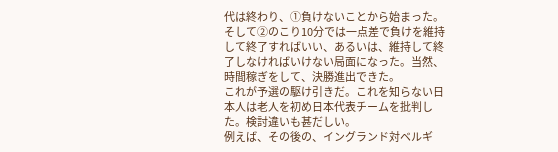代は終わり、①負けないことから始まった。そして②のこり10分では一点差で負けを維持して終了すればいい、あるいは、維持して終了しなければいけない局面になった。当然、時間稼ぎをして、決勝進出できた。
これが予選の駆け引きだ。これを知らない日本人は老人を初め日本代表チームを批判した。検討違いも甚だしい。
例えば、その後の、イングランド対ベルギ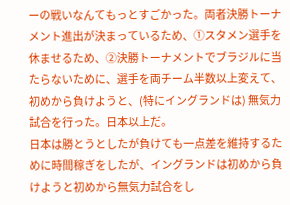ーの戦いなんてもっとすごかった。両者決勝トーナメント進出が決まっているため、①スタメン選手を休ませるため、②決勝トーナメントでブラジルに当たらないために、選手を両チーム半数以上変えて、初めから負けようと、(特にイングランドは) 無気力試合を行った。日本以上だ。
日本は勝とうとしたが負けても一点差を維持するために時間稼ぎをしたが、イングランドは初めから負けようと初めから無気力試合をし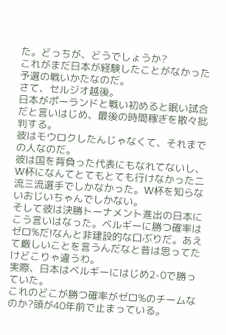た。どっちが、どうでしょうか?
これがまだ日本が経験したことがなかった予選の戦いかたなのだ。
さて、セルジオ越後。
日本がポーランドと戦い初めると眠い試合だと言いはじめ、最後の時間稼ぎを散々批判する。
彼はモウロクしたんじゃなくて、それまでの人なのだ。
彼は国を背負った代表にもなれてないし、W杯になんてとてもとても行けなかった二流三流選手でしかなかった。W杯を知らないおじいちゃんでしかない。
そして彼は決勝トーナメント進出の日本にこう言いはなった。ベルギーに勝つ確率はゼロ%だ!なんと非建設的な口ぶりだ。あえて厳しいことを言うんだなと昔は思ってたけどこりゃ違うわ。
実際、日本はベルギーにはじめ2-0で勝っていた。
これのどこが勝つ確率がゼロ%のチームなのか?頭が40年前で止まっている。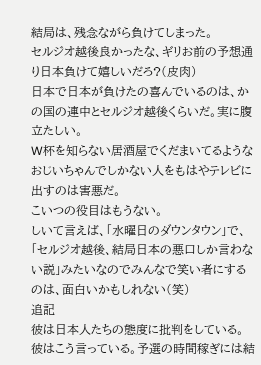結局は、残念ながら負けてしまった。
セルジオ越後良かったな、ギリお前の予想通り日本負けて嬉しいだろ?(皮肉)
日本で日本が負けたの喜んでいるのは、かの国の連中とセルジオ越後くらいだ。実に腹立たしい。
W杯を知らない居酒屋でくだまいてるようなおじいちゃんでしかない人をもはやテレビに出すのは害悪だ。
こいつの役目はもうない。
しいて言えば、「水曜日のダウンタウン」で、「セルジオ越後、結局日本の悪口しか言わない説」みたいなのでみんなで笑い者にするのは、面白いかもしれない(笑)
追記
彼は日本人たちの態度に批判をしている。
彼はこう言っている。予選の時間稼ぎには結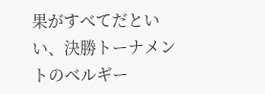果がすべてだといい、決勝トーナメントのベルギー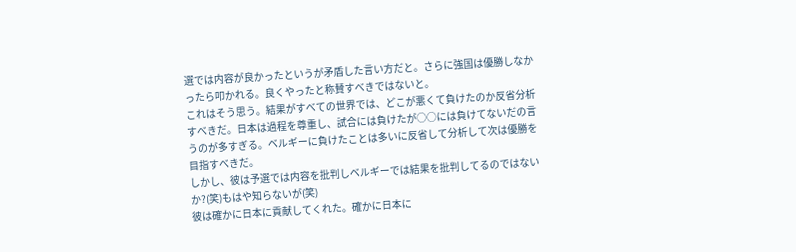選では内容が良かったというが矛盾した言い方だと。さらに強国は優勝しなかったら叩かれる。良くやったと称賛すべきではないと。
これはそう思う。結果がすべての世界では、どこが悪くて負けたのか反省分析すべきだ。日本は過程を尊重し、試合には負けたが○○には負けてないだの言うのが多すぎる。ベルギーに負けたことは多いに反省して分析して次は優勝を目指すべきだ。
しかし、彼は予選では内容を批判しベルギーでは結果を批判してるのではないか?(笑)もはや知らないが(笑)
彼は確かに日本に貢献してくれた。確かに日本に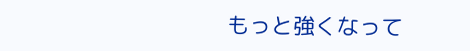もっと強くなって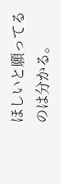ほしいと願ってるのは分かる。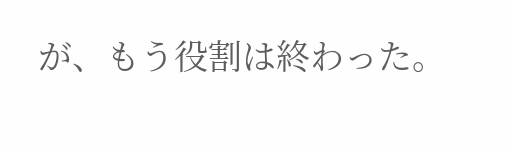が、もう役割は終わった。